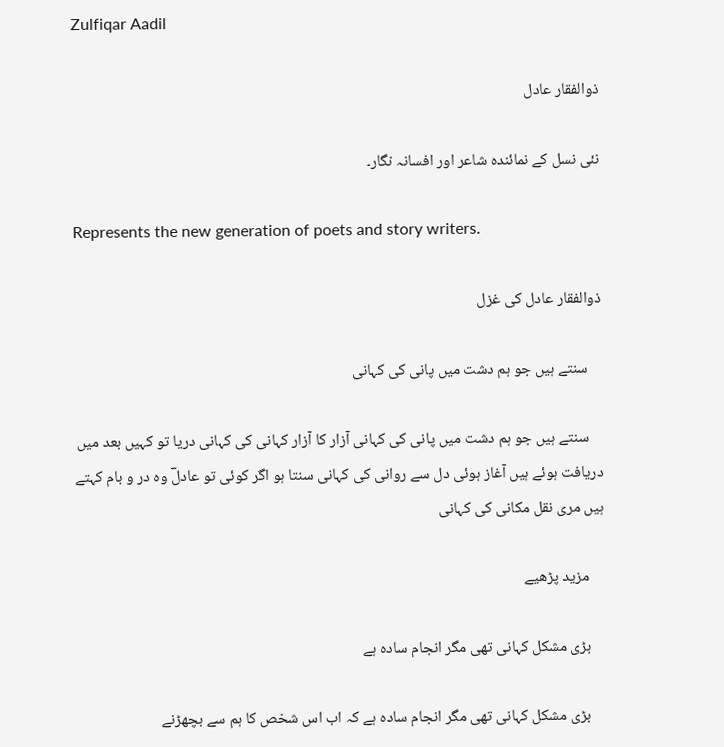Zulfiqar Aadil

ذوالفقار عادل

نئی نسل کے نمائندہ شاعر اور افسانہ نگار۔

Represents the new generation of poets and story writers.

ذوالفقار عادل کی غزل

    سنتے ہیں جو ہم دشت میں پانی کی کہانی

    سنتے ہیں جو ہم دشت میں پانی کی کہانی آزار کا آزار کہانی کی کہانی دریا تو کہیں بعد میں دریافت ہوئے ہیں آغاز ہوئی دل سے روانی کی کہانی سنتا ہو اگر کوئی تو عادلؔ وہ در و بام کہتے ہیں مری نقل مکانی کی کہانی

    مزید پڑھیے

    بڑی مشکل کہانی تھی مگر انجام سادہ ہے

    بڑی مشکل کہانی تھی مگر انجام سادہ ہے کہ اب اس شخص کا ہم سے بچھڑنے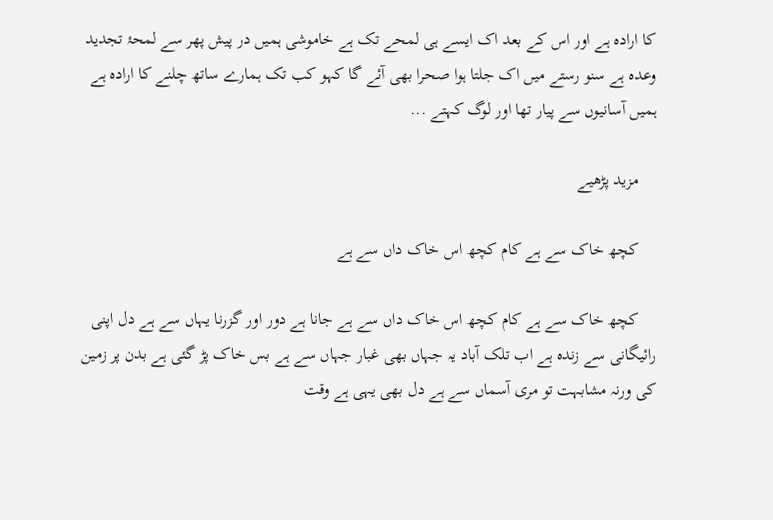کا ارادہ ہے اور اس کے بعد اک ایسے ہی لمحے تک ہے خاموشی ہمیں در پیش پھر سے لمحۂ تجدید وعدہ ہے سنو رستے میں اک جلتا ہوا صحرا بھی آئے گا کہو کب تک ہمارے ساتھ چلنے کا ارادہ ہے ہمیں آسانیوں سے پیار تھا اور لوگ کہتے ...

    مزید پڑھیے

    کچھ خاک سے ہے کام کچھ اس خاک داں سے ہے

    کچھ خاک سے ہے کام کچھ اس خاک داں سے ہے جانا ہے دور اور گزرنا یہاں سے ہے دل اپنی رائیگانی سے زندہ ہے اب تلک آباد یہ جہاں بھی غبار جہاں سے ہے بس خاک پڑ گئی ہے بدن پر زمین کی ورنہ مشابہت تو مری آسماں سے ہے دل بھی یہی ہے وقت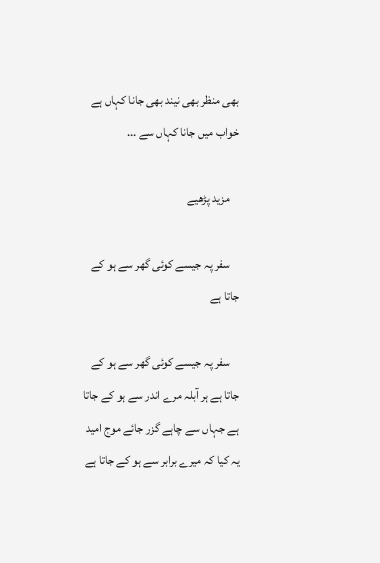بھی منظر بھی نیند بھی جانا کہاں ہے خواب میں جانا کہاں سے ...

    مزید پڑھیے

    سفر پہ جیسے کوئی گھر سے ہو کے جاتا ہے

    سفر پہ جیسے کوئی گھر سے ہو کے جاتا ہے ہر آبلہ مرے اندر سے ہو کے جاتا ہے جہاں سے چاہے گزر جائے موج امید یہ کیا کہ میرے برابر سے ہو کے جاتا ہے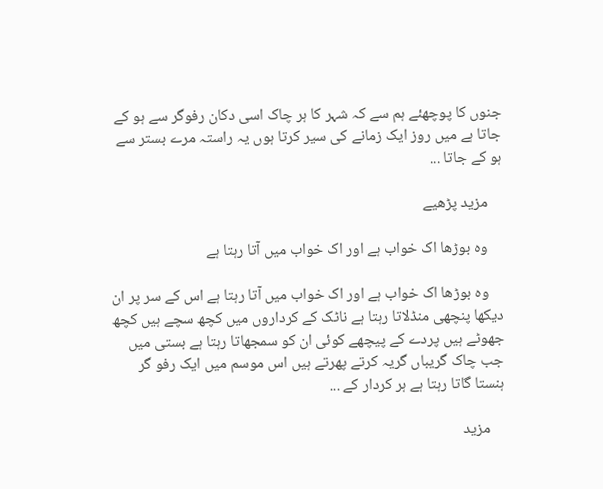جنوں کا پوچھئے ہم سے کہ شہر کا ہر چاک اسی دکان رفوگر سے ہو کے جاتا ہے میں روز ایک زمانے کی سیر کرتا ہوں یہ راستہ مرے بستر سے ہو کے جاتا ...

    مزید پڑھیے

    وہ بوڑھا اک خواب ہے اور اک خواب میں آتا رہتا ہے

    وہ بوڑھا اک خواب ہے اور اک خواب میں آتا رہتا ہے اس کے سر پر ان دیکھا پنچھی منڈلاتا رہتا ہے ناٹک کے کرداروں میں کچھ سچے ہیں کچھ جھوٹے ہیں پردے کے پیچھے کوئی ان کو سمجھاتا رہتا ہے بستی میں جب چاک گریباں گریہ کرتے پھرتے ہیں اس موسم میں ایک رفو گر ہنستا گاتا رہتا ہے ہر کردار کے ...

    مزید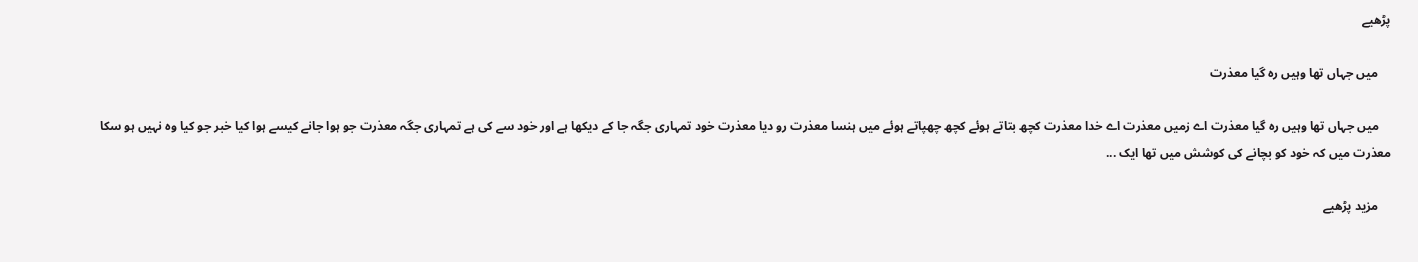پڑھیے

    میں جہاں تھا وہیں رہ گیا معذرت

    میں جہاں تھا وہیں رہ گیا معذرت اے زمیں معذرت اے خدا معذرت کچھ بتاتے ہوئے کچھ چھپاتے ہوئے میں ہنسا معذرت رو دیا معذرت خود تمہاری جگہ جا کے دیکھا ہے اور خود سے کی ہے تمہاری جگہ معذرت جو ہوا جانے کیسے ہوا کیا خبر جو کیا وہ نہیں ہو سکا معذرت میں کہ خود کو بچانے کی کوشش میں تھا ایک ...

    مزید پڑھیے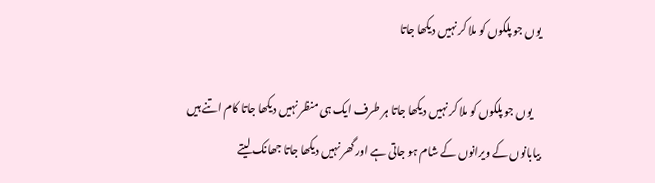یوں جو پلکوں کو ملا کر نہیں دیکھا جاتا

    یوں جو پلکوں کو ملا کر نہیں دیکھا جاتا ہر طرف ایک ہی منظر نہیں دیکھا جاتا کام اتنے ہیں بیابانوں کے ویرانوں کے شام ہو جاتی ہے اور گھر نہیں دیکھا جاتا جھانک لیتے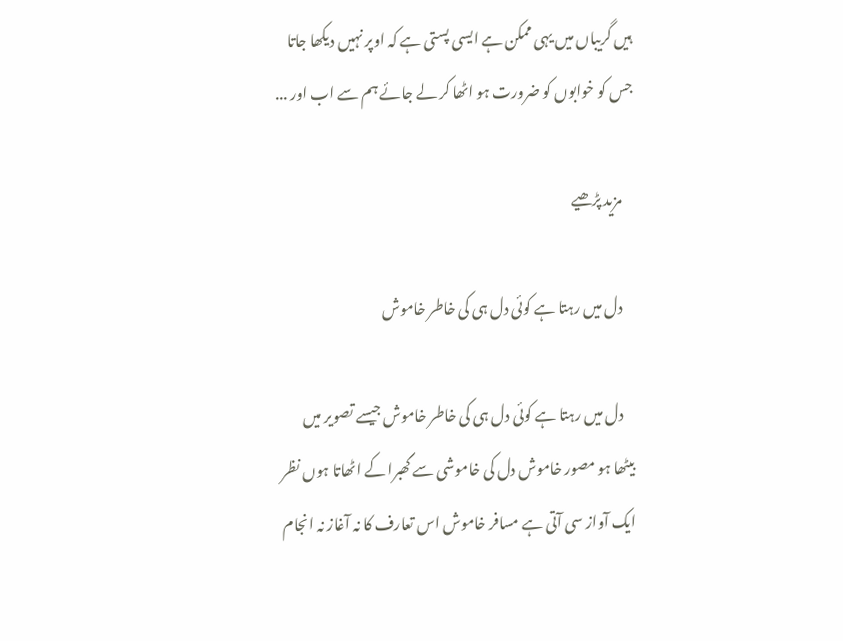ہیں گریباں میں یہی ممکن ہے ایسی پستی ہے کہ اوپر نہیں دیکھا جاتا جس کو خوابوں کو ضرورت ہو اٹھا کر لے جائے ہم سے اب اور ...

    مزید پڑھیے

    دل میں رہتا ہے کوئی دل ہی کی خاطر خاموش

    دل میں رہتا ہے کوئی دل ہی کی خاطر خاموش جیسے تصویر میں بیٹھا ہو مصور خاموش دل کی خاموشی سے گھبرا کے اٹھاتا ہوں نظر ایک آواز سی آتی ہے مسافر خاموش اس تعارف کا نہ آغاز نہ انجام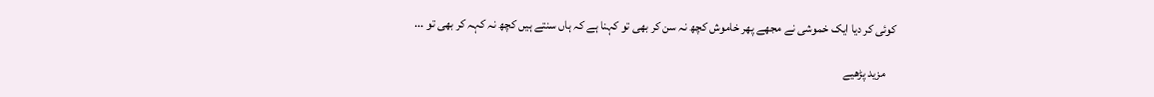کوئی کر دیا ایک خموشی نے مجھے پھر خاموش کچھ نہ سن کر بھی تو کہنا ہے کہ ہاں سنتے ہیں کچھ نہ کہہ کر بھی تو ...

    مزید پڑھیے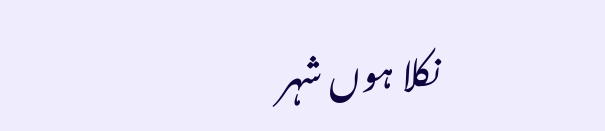نکلا ہوں شہر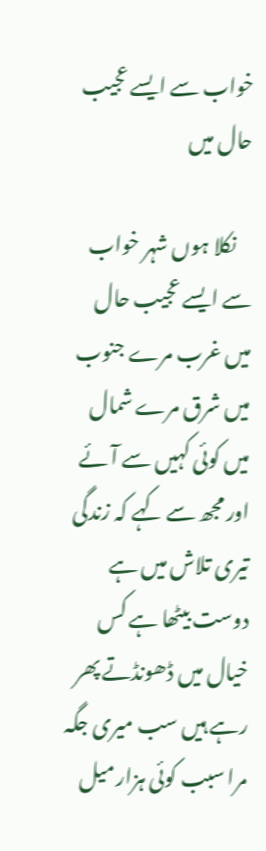خواب سے ایسے عجیب حال میں

    نکلا ہوں شہر خواب سے ایسے عجیب حال میں غرب مرے جنوب میں شرق مرے شمال میں کوئی کہیں سے آئے اور مجھ سے کہے کہ زندگی تیری تلاش میں ہے دوست بیٹھا ہے کس خیال میں ڈھونڈتے پھر رہے ہیں سب میری جگہ مرا سبب کوئی ہزار میل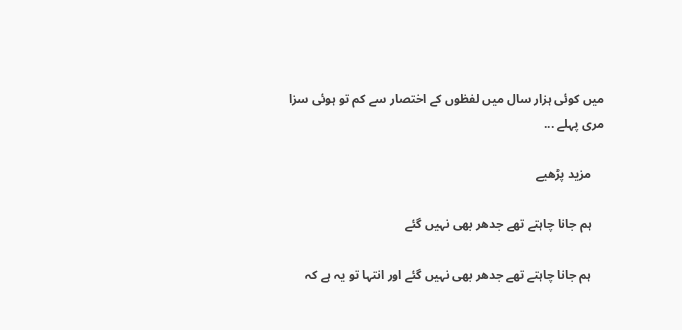میں کوئی ہزار سال میں لفظوں کے اختصار سے کم تو ہوئی سزا مری پہلے ...

    مزید پڑھیے

    ہم جانا چاہتے تھے جدھر بھی نہیں گئے

    ہم جانا چاہتے تھے جدھر بھی نہیں گئے اور انتہا تو یہ ہے کہ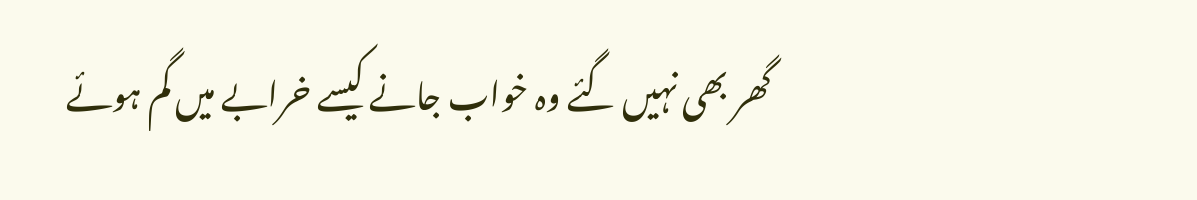گھر بھی نہیں گئے وہ خواب جانے کیسے خرابے میں گم ہوئے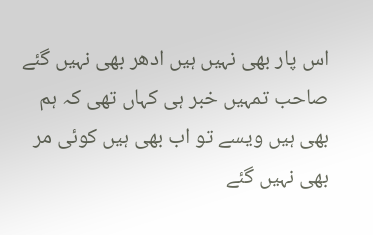اس پار بھی نہیں ہیں ادھر بھی نہیں گئے صاحب تمہیں خبر ہی کہاں تھی کہ ہم بھی ہیں ویسے تو اب بھی ہیں کوئی مر بھی نہیں گئے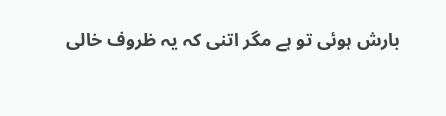بارش ہوئی تو ہے مگر اتنی کہ یہ ظروف خالی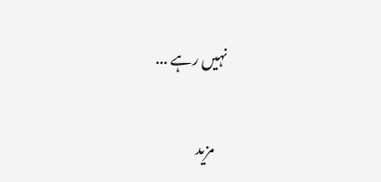نہیں رہے ...

    مزید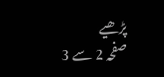پڑھیے
صفحہ 2 سے 3